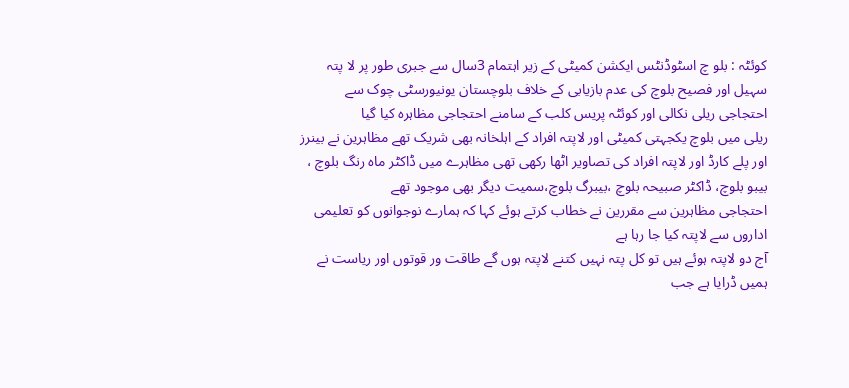کوئٹہ : بلو چ اسٹوڈنٹس ایکشن کمیٹی کے زیر اہتمام 3سال سے جبری طور پر لا پتہ سہیل اور فصیح بلوچ کی عدم بازیابی کے خلاف بلوچستان یونیورسٹی چوک سے احتجاجی ریلی نکالی اور کوئٹہ پریس کلب کے سامنے احتجاجی مظاہرہ کیا گیا
ریلی میں بلوچ یکجہتی کمیٹی اور لاپتہ افراد کے اہلخانہ بھی شریک تھے مظاہرین نے بینرز اور پلے کارڈ اور لاپتہ افراد کی تصاویر اٹھا رکھی تھی مظاہرے میں ڈاکٹر ماہ رنگ بلوچ ، بیبو بلوچ، ڈاکٹر صبیحہ بلوچ ،بیبرگ بلوچ،سمیت دیگر بھی موجود تھے
احتجاجی مظاہرین سے مقررین نے خطاب کرتے ہوئے کہا کہ ہمارے نوجوانوں کو تعلیمی اداروں سے لاپتہ کیا جا رہا ہے
آج دو لاپتہ ہوئے ہیں تو کل پتہ نہیں کتنے لاپتہ ہوں گے طاقت ور قوتوں اور ریاست نے ہمیں ڈرایا ہے جب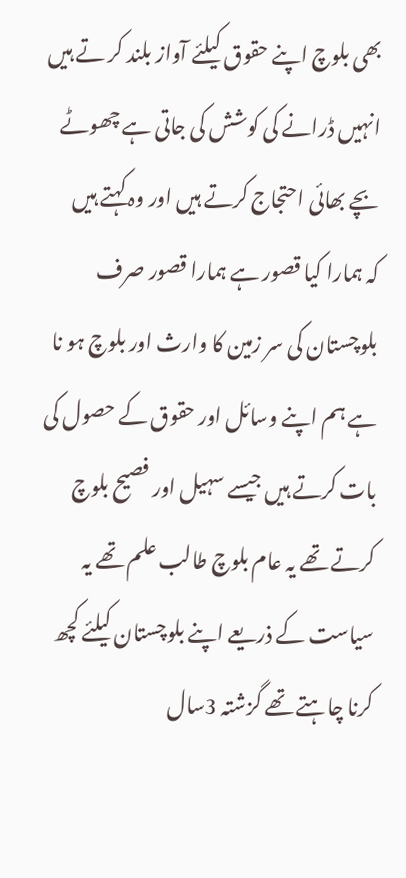بھی بلوچ اپنے حقوق کیلئے آواز بلند کر تے ہیں انہیں ڈرانے کی کوشش کی جاتی ہے چھوٹے بچے بھائی احتجاج کرتے ہیں اور وہ کہتے ہیں
کہ ہمارا کیا قصور ہے ہمارا قصور صرف بلوچستان کی سر زمین کا وارث اور بلوچ ہو نا ہے ہم اپنے وسائل اور حقوق کے حصول کی بات کرتے ہیں جیسے سہیل اور فصیح بلوچ کرتے تھے یہ عام بلوچ طالب علم تھے یہ سیاست کے ذریعے اپنے بلوچستان کیلئے کچھ کرنا چاہتے تھے گزشتہ 3سال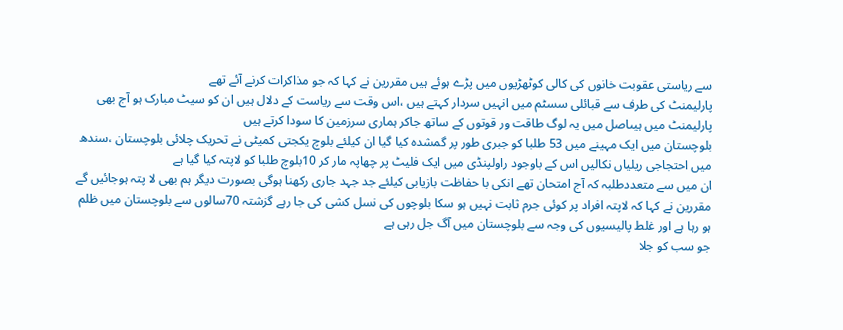سے ریاستی عقوبت خانوں کی کالی کوٹھڑیوں میں پڑے ہوئے ہیں مقررین نے کہا کہ جو مذاکرات کرنے آئے تھے
پارلیمنٹ کی طرف سے قبائلی سسٹم میں انہیں سردار کہتے ہیں ،اس وقت سے ریاست کے دلال ہیں ان کو سیٹ مبارک ہو آج بھی پارلیمنٹ میں ہیںاصل میں یہ لوگ طاقت ور قوتوں کے ساتھ جاکر ہماری سرزمین کا سودا کرتے ہیں
بلوچستان میں ایک مہینے میں 53 طلبا کو جبری طور پر گمشدہ کیا گیا ان کیلئے بلوچ یکجتی کمیٹی نے تحریک چلائی بلوچستان ،سندھ میں احتجاجی ریلیاں نکالیں اس کے باوجود راولپنڈی میں ایک فلیٹ پر چھاپہ مار کر 10بلوچ طلبا کو لاپتہ کیا گیا ہے
ان میں سے متعددطلبہ کہ آج امتحان تھے انکی با حفاظت بازیابی کیلئے جد جہد جاری رکھنا ہوگی بصورت دیگر ہم بھی لا پتہ ہوجائیں گے
مقررین نے کہا کہ لاپتہ افراد پر کوئی جرم ثابت نہیں ہو سکا بلوچوں کی نسل کشی کی جا رہے گزشتہ 70سالوں سے بلوچستان میں ظلم ہو رہا ہے اور غلط پالیسیوں کی وجہ سے بلوچستان میں آگ جل رہی ہے
جو سب کو جلا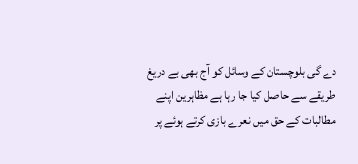دے گی بلوچستان کے وسائل کو آج بھی بے دریغ طریقے سے حاصل کیا جا رہا ہے مظاہرین اپنے مطالبات کے حق میں نعرے بازی کرتے ہوئے پر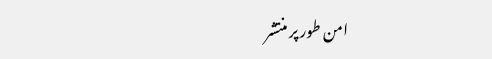امن طور پر منتشر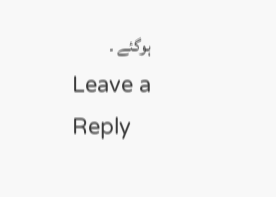ہوگئے ۔
Leave a Reply